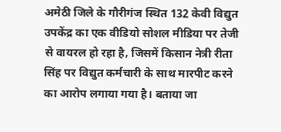अमेठी जिले के गौरीगंज स्थित 132 केवी विद्युत उपकेंद्र का एक वीडियो सोशल मीडिया पर तेजी से वायरल हो रहा है, जिसमें किसान नेत्री रीता सिंह पर विद्युत कर्मचारी के साथ मारपीट करने का आरोप लगाया गया है। बताया जा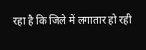रहा है कि जिले में लगातार हो रही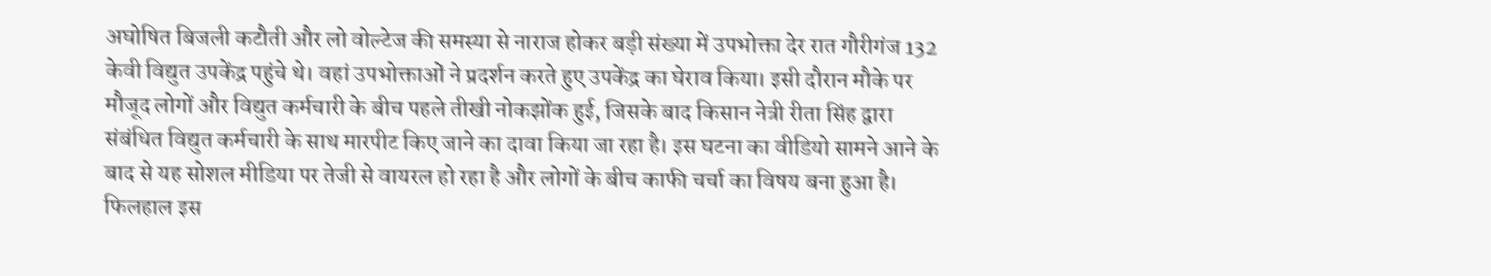अघोषित बिजली कटौती और लो वोल्टेज की समस्या से नाराज होकर बड़ी संख्या में उपभोक्ता देर रात गौरीगंज 132 केवी विद्युत उपकेंद्र पहुंचे थे। वहां उपभोक्ताओं ने प्रदर्शन करते हुए उपकेंद्र का घेराव किया। इसी दौरान मौके पर मौजूद लोगों और विद्युत कर्मचारी के बीच पहले तीखी नोकझोंक हुई, जिसके बाद किसान नेत्री रीता सिंह द्वारा संबंधित विद्युत कर्मचारी के साथ मारपीट किए जाने का दावा किया जा रहा है। इस घटना का वीडियो सामने आने के बाद से यह सोशल मीडिया पर तेजी से वायरल हो रहा है और लोगों के बीच काफी चर्चा का विषय बना हुआ है। फिलहाल इस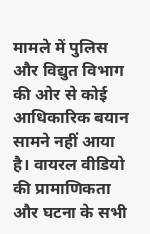मामले में पुलिस और विद्युत विभाग की ओर से कोई आधिकारिक बयान सामने नहीं आया है। वायरल वीडियो की प्रामाणिकता और घटना के सभी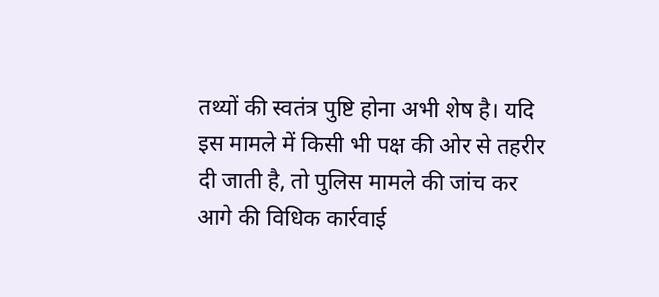तथ्यों की स्वतंत्र पुष्टि होना अभी शेष है। यदि इस मामले में किसी भी पक्ष की ओर से तहरीर दी जाती है, तो पुलिस मामले की जांच कर आगे की विधिक कार्रवाई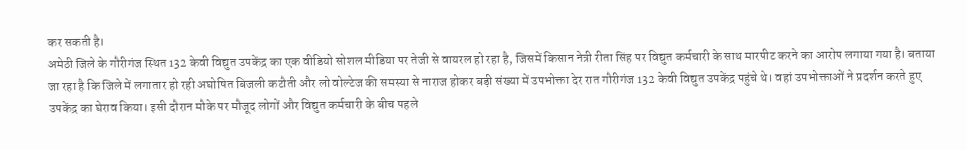कर सकती है।
अमेठी जिले के गौरीगंज स्थित 132 केवी विद्युत उपकेंद्र का एक वीडियो सोशल मीडिया पर तेजी से वायरल हो रहा है, जिसमें किसान नेत्री रीता सिंह पर विद्युत कर्मचारी के साथ मारपीट करने का आरोप लगाया गया है। बताया जा रहा है कि जिले में लगातार हो रही अघोषित बिजली कटौती और लो वोल्टेज की समस्या से नाराज होकर बड़ी संख्या में उपभोक्ता देर रात गौरीगंज 132 केवी विद्युत उपकेंद्र पहुंचे थे। वहां उपभोक्ताओं ने प्रदर्शन करते हुए उपकेंद्र का घेराव किया। इसी दौरान मौके पर मौजूद लोगों और विद्युत कर्मचारी के बीच पहले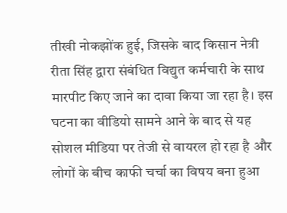तीखी नोकझोंक हुई, जिसके बाद किसान नेत्री रीता सिंह द्वारा संबंधित विद्युत कर्मचारी के साथ मारपीट किए जाने का दावा किया जा रहा है। इस घटना का वीडियो सामने आने के बाद से यह सोशल मीडिया पर तेजी से वायरल हो रहा है और लोगों के बीच काफी चर्चा का विषय बना हुआ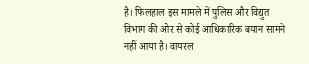है। फिलहाल इस मामले में पुलिस और विद्युत विभाग की ओर से कोई आधिकारिक बयान सामने नहीं आया है। वायरल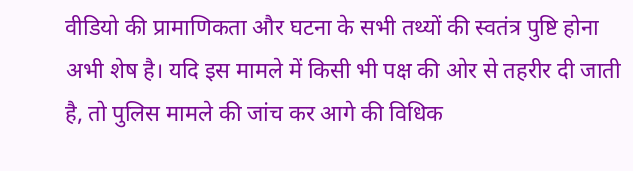वीडियो की प्रामाणिकता और घटना के सभी तथ्यों की स्वतंत्र पुष्टि होना अभी शेष है। यदि इस मामले में किसी भी पक्ष की ओर से तहरीर दी जाती है, तो पुलिस मामले की जांच कर आगे की विधिक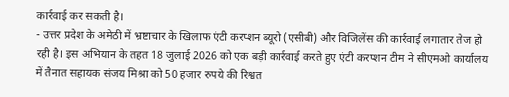कार्रवाई कर सकती है।
- उत्तर प्रदेश के अमेठी में भ्रष्टाचार के खिलाफ एंटी करप्शन ब्यूरो (एसीबी) और विजिलेंस की कार्रवाई लगातार तेज हो रही है। इस अभियान के तहत 18 जुलाई 2026 को एक बड़ी कार्रवाई करते हुए एंटी करप्शन टीम ने सीएमओ कार्यालय में तैनात सहायक संजय मिश्रा को 50 हजार रुपये की रिश्वत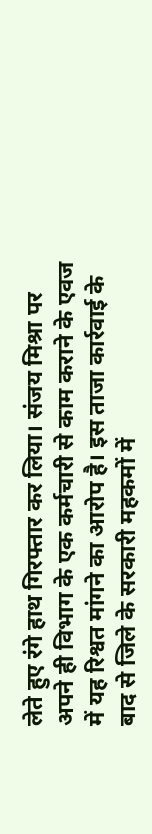लेते हुए रंगे हाथ गिरफ्तार कर लिया। संजय मिश्रा पर अपने ही विभाग के एक कर्मचारी से काम कराने के एवज में यह रिश्वत मांगने का आरोप है। इस ताजा कार्रवाई के बाद से जिले के सरकारी महकमों में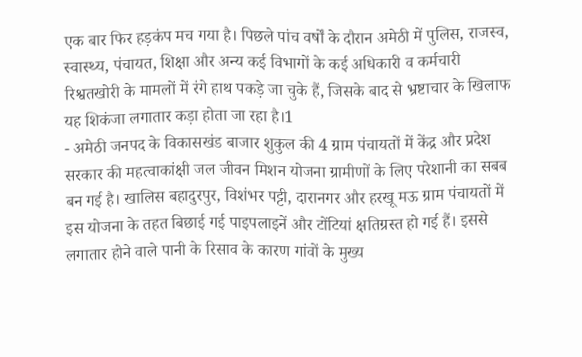एक बार फिर हड़कंप मच गया है। पिछले पांच वर्षों के दौरान अमेठी में पुलिस, राजस्व, स्वास्थ्य, पंचायत, शिक्षा और अन्य कई विभागों के कई अधिकारी व कर्मचारी रिश्वतखोरी के मामलों में रंगे हाथ पकड़े जा चुके हैं, जिसके बाद से भ्रष्टाचार के खिलाफ यह शिकंजा लगातार कड़ा होता जा रहा है।1
- अमेठी जनपद के विकासखंड बाजार शुकुल की 4 ग्राम पंचायतों में केंद्र और प्रदेश सरकार की महत्वाकांक्षी जल जीवन मिशन योजना ग्रामीणों के लिए परेशानी का सबब बन गई है। खालिस बहादुरपुर, विशंभर पट्टी, दारानगर और हरखू मऊ ग्राम पंचायतों में इस योजना के तहत बिछाई गई पाइपलाइनें और टोंटियां क्षतिग्रस्त हो गई हैं। इससे लगातार होने वाले पानी के रिसाव के कारण गांवों के मुख्य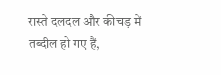रास्ते दलदल और कीचड़ में तब्दील हो गए हैं,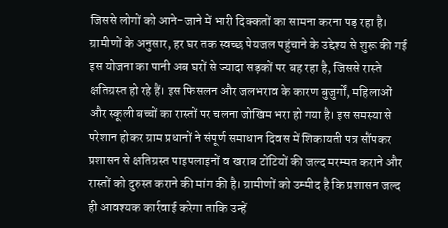जिससे लोगों को आने-जाने में भारी दिक्कतों का सामना करना पड़ रहा है। ग्रामीणों के अनुसार, हर घर तक स्वच्छ पेयजल पहुंचाने के उद्देश्य से शुरू की गई इस योजना का पानी अब घरों से ज्यादा सड़कों पर बह रहा है, जिससे रास्ते क्षतिग्रस्त हो रहे हैं। इस फिसलन और जलभराव के कारण बुजुर्गों, महिलाओं और स्कूली बच्चों का रास्तों पर चलना जोखिम भरा हो गया है। इस समस्या से परेशान होकर ग्राम प्रधानों ने संपूर्ण समाधान दिवस में शिकायती पत्र सौंपकर प्रशासन से क्षतिग्रस्त पाइपलाइनों व खराब टोंटियों की जल्द मरम्मत कराने और रास्तों को दुरुस्त कराने की मांग की है। ग्रामीणों को उम्मीद है कि प्रशासन जल्द ही आवश्यक कार्रवाई करेगा ताकि उन्हें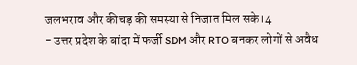जलभराव और कीचड़ की समस्या से निजात मिल सके।4
- उत्तर प्रदेश के बांदा में फर्जी SDM और RTO बनकर लोगों से अवैध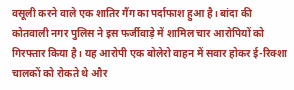वसूली करने वाले एक शातिर गैंग का पर्दाफाश हुआ है। बांदा की कोतवाली नगर पुलिस ने इस फर्जीवाड़े में शामिल चार आरोपियों को गिरफ्तार किया है। यह आरोपी एक बोलेरो वाहन में सवार होकर ई-रिक्शा चालकों को रोकते थे और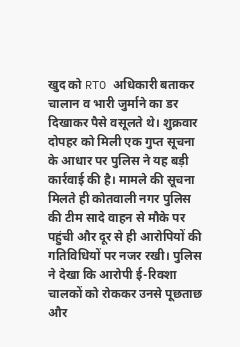खुद को RTO अधिकारी बताकर चालान व भारी जुर्माने का डर दिखाकर पैसे वसूलते थे। शुक्रवार दोपहर को मिली एक गुप्त सूचना के आधार पर पुलिस ने यह बड़ी कार्रवाई की है। मामले की सूचना मिलते ही कोतवाली नगर पुलिस की टीम सादे वाहन से मौके पर पहुंची और दूर से ही आरोपियों की गतिविधियों पर नजर रखी। पुलिस ने देखा कि आरोपी ई-रिक्शा चालकों को रोककर उनसे पूछताछ और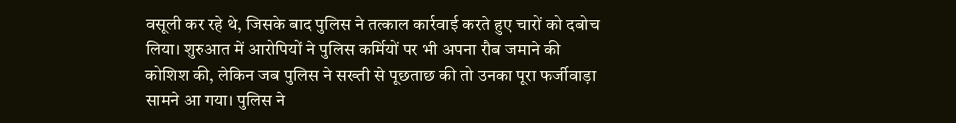वसूली कर रहे थे, जिसके बाद पुलिस ने तत्काल कार्रवाई करते हुए चारों को दबोच लिया। शुरुआत में आरोपियों ने पुलिस कर्मियों पर भी अपना रौब जमाने की कोशिश की, लेकिन जब पुलिस ने सख्ती से पूछताछ की तो उनका पूरा फर्जीवाड़ा सामने आ गया। पुलिस ने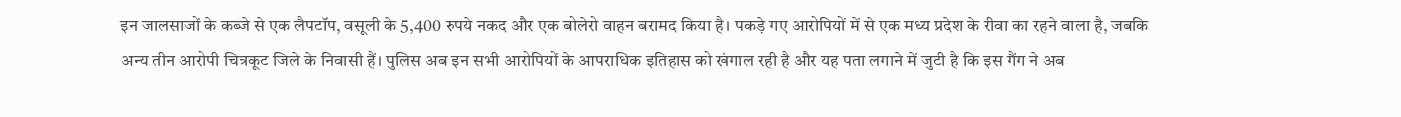इन जालसाजों के कब्जे से एक लैपटॉप, वसूली के 5,400 रुपये नकद और एक बोलेरो वाहन बरामद किया है। पकड़े गए आरोपियों में से एक मध्य प्रदेश के रीवा का रहने वाला है, जबकि अन्य तीन आरोपी चित्रकूट जिले के निवासी हैं। पुलिस अब इन सभी आरोपियों के आपराधिक इतिहास को खंगाल रही है और यह पता लगाने में जुटी है कि इस गैंग ने अब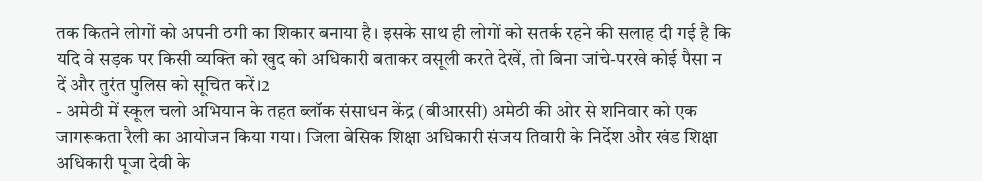तक कितने लोगों को अपनी ठगी का शिकार बनाया है। इसके साथ ही लोगों को सतर्क रहने की सलाह दी गई है कि यदि वे सड़क पर किसी व्यक्ति को खुद को अधिकारी बताकर वसूली करते देखें, तो बिना जांचे-परखे कोई पैसा न दें और तुरंत पुलिस को सूचित करें।2
- अमेठी में स्कूल चलो अभियान के तहत ब्लॉक संसाधन केंद्र (बीआरसी) अमेठी की ओर से शनिवार को एक जागरूकता रैली का आयोजन किया गया। जिला बेसिक शिक्षा अधिकारी संजय तिवारी के निर्देश और खंड शिक्षा अधिकारी पूजा देवी के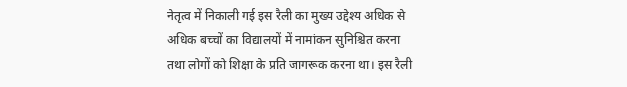नेतृत्व में निकाली गई इस रैली का मुख्य उद्देश्य अधिक से अधिक बच्चों का विद्यालयों में नामांकन सुनिश्चित करना तथा लोगों को शिक्षा के प्रति जागरूक करना था। इस रैली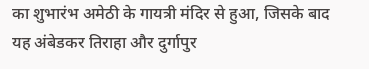का शुभारंभ अमेठी के गायत्री मंदिर से हुआ, जिसके बाद यह अंबेडकर तिराहा और दुर्गापुर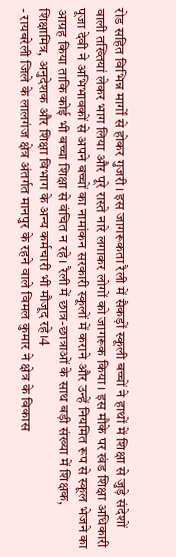रोड सहित विभिन्न मार्गों से होकर गुजरी। इस जागरूकता रैली में सैकड़ों स्कूली बच्चों ने हाथों में शिक्षा से जुड़े संदेशों वाली तख्तियां लेकर भाग लिया और पूरे रास्ते नारे लगाकर लोगों को जागरूक किया। इस मौके पर खंड शिक्षा अधिकारी पूजा देवी ने अभिभावकों से अपने बच्चों का नामांकन सरकारी स्कूलों में कराने और उन्हें नियमित रूप से स्कूल भेजने का आग्रह किया ताकि कोई भी बच्चा शिक्षा से वंचित न रहे। रैली में छात्र-छात्राओं के साथ बड़ी संख्या में शिक्षक, शिक्षामित्र, अनुदेशक और शिक्षा विभाग के अन्य कर्मचारी भी मौजूद रहे।4
- रायबरेली जिले के लालगंज क्षेत्र अंतर्गत मानपुर के रहने वाले विमल कुमार ने क्षेत्र के विकास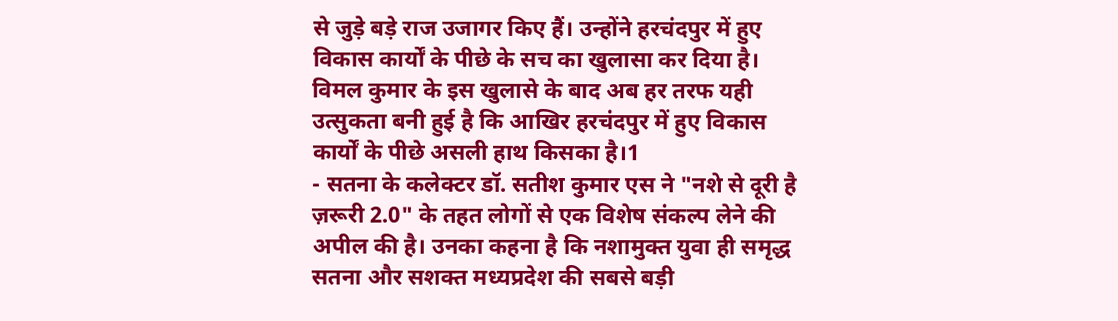से जुड़े बड़े राज उजागर किए हैं। उन्होंने हरचंदपुर में हुए विकास कार्यों के पीछे के सच का खुलासा कर दिया है। विमल कुमार के इस खुलासे के बाद अब हर तरफ यही उत्सुकता बनी हुई है कि आखिर हरचंदपुर में हुए विकास कार्यों के पीछे असली हाथ किसका है।1
- सतना के कलेक्टर डॉ. सतीश कुमार एस ने "नशे से दूरी है ज़रूरी 2.0" के तहत लोगों से एक विशेष संकल्प लेने की अपील की है। उनका कहना है कि नशामुक्त युवा ही समृद्ध सतना और सशक्त मध्यप्रदेश की सबसे बड़ी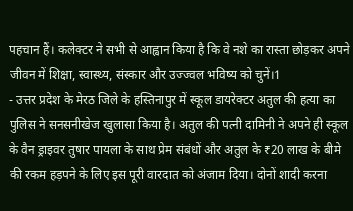पहचान हैं। कलेक्टर ने सभी से आह्वान किया है कि वे नशे का रास्ता छोड़कर अपने जीवन में शिक्षा, स्वास्थ्य, संस्कार और उज्ज्वल भविष्य को चुनें।1
- उत्तर प्रदेश के मेरठ जिले के हस्तिनापुर में स्कूल डायरेक्टर अतुल की हत्या का पुलिस ने सनसनीखेज खुलासा किया है। अतुल की पत्नी दामिनी ने अपने ही स्कूल के वैन ड्राइवर तुषार पायला के साथ प्रेम संबंधों और अतुल के ₹20 लाख के बीमे की रकम हड़पने के लिए इस पूरी वारदात को अंजाम दिया। दोनों शादी करना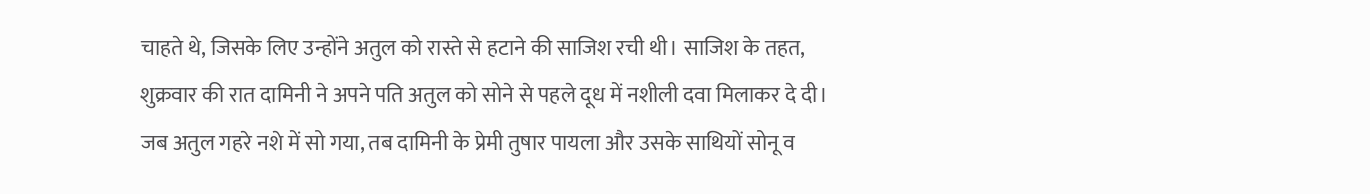चाहते थे, जिसके लिए उन्होंने अतुल को रास्ते से हटाने की साजिश रची थी। साजिश के तहत, शुक्रवार की रात दामिनी ने अपने पति अतुल को सोने से पहले दूध में नशीली दवा मिलाकर दे दी। जब अतुल गहरे नशे में सो गया, तब दामिनी के प्रेमी तुषार पायला और उसके साथियों सोनू व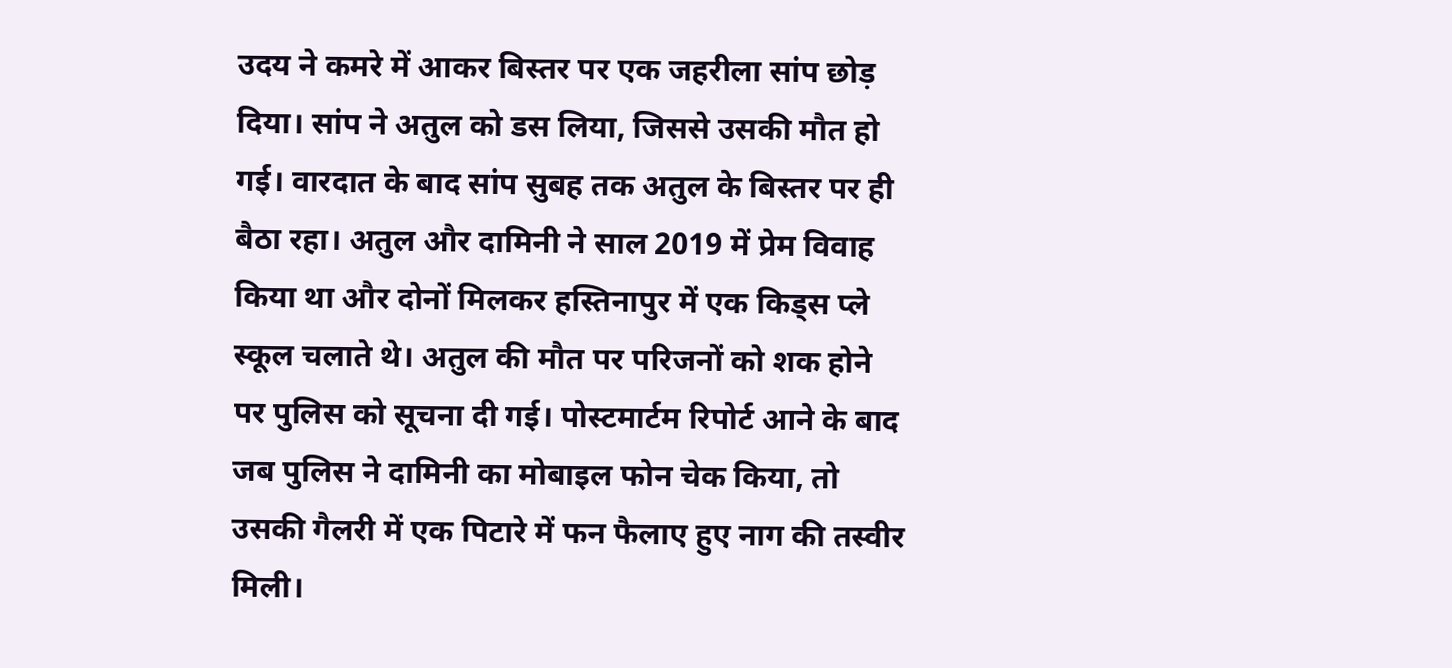उदय ने कमरे में आकर बिस्तर पर एक जहरीला सांप छोड़ दिया। सांप ने अतुल को डस लिया, जिससे उसकी मौत हो गई। वारदात के बाद सांप सुबह तक अतुल के बिस्तर पर ही बैठा रहा। अतुल और दामिनी ने साल 2019 में प्रेम विवाह किया था और दोनों मिलकर हस्तिनापुर में एक किड्स प्ले स्कूल चलाते थे। अतुल की मौत पर परिजनों को शक होने पर पुलिस को सूचना दी गई। पोस्टमार्टम रिपोर्ट आने के बाद जब पुलिस ने दामिनी का मोबाइल फोन चेक किया, तो उसकी गैलरी में एक पिटारे में फन फैलाए हुए नाग की तस्वीर मिली।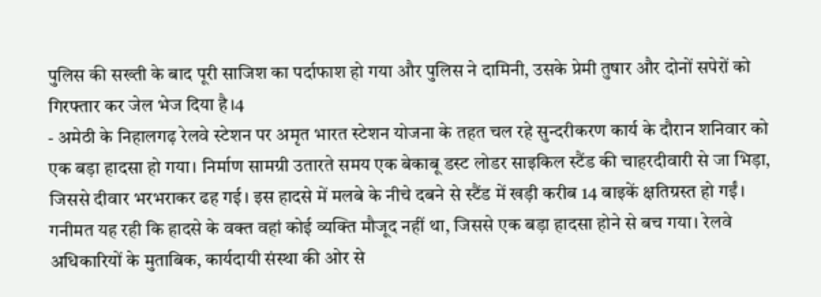पुलिस की सख्ती के बाद पूरी साजिश का पर्दाफाश हो गया और पुलिस ने दामिनी, उसके प्रेमी तुषार और दोनों सपेरों को गिरफ्तार कर जेल भेज दिया है।4
- अमेठी के निहालगढ़ रेलवे स्टेशन पर अमृत भारत स्टेशन योजना के तहत चल रहे सुन्दरीकरण कार्य के दौरान शनिवार को एक बड़ा हादसा हो गया। निर्माण सामग्री उतारते समय एक बेकाबू डस्ट लोडर साइकिल स्टैंड की चाहरदीवारी से जा भिड़ा, जिससे दीवार भरभराकर ढह गई। इस हादसे में मलबे के नीचे दबने से स्टैंड में खड़ी करीब 14 बाइकें क्षतिग्रस्त हो गईं। गनीमत यह रही कि हादसे के वक्त वहां कोई व्यक्ति मौजूद नहीं था, जिससे एक बड़ा हादसा होने से बच गया। रेलवे अधिकारियों के मुताबिक, कार्यदायी संस्था की ओर से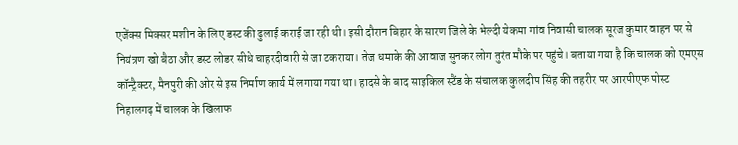एजेंक्स मिक्सर मशीन के लिए डस्ट की ढुलाई कराई जा रही थी। इसी दौरान बिहार के सारण जिले के भेल्दी येकमा गांव निवासी चालक सूरज कुमार वाहन पर से नियंत्रण खो बैठा और डस्ट लोडर सीधे चाहरदीवारी से जा टकराया। तेज धमाके की आवाज सुनकर लोग तुरंत मौके पर पहुंचे। बताया गया है कि चालक को एमएस कॉन्ट्रैक्टर, मैनपुरी की ओर से इस निर्माण कार्य में लगाया गया था। हादसे के बाद साइकिल स्टैंड के संचालक कुलदीप सिंह की तहरीर पर आरपीएफ पोस्ट निहालगढ़ में चालक के खिलाफ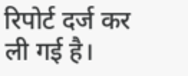रिपोर्ट दर्ज कर ली गई है।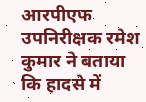आरपीएफ उपनिरीक्षक रमेश कुमार ने बताया कि हादसे में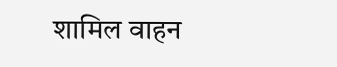शामिल वाहन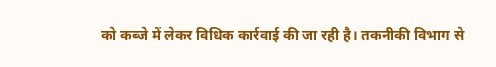को कब्जे में लेकर विधिक कार्रवाई की जा रही है। तकनीकी विभाग से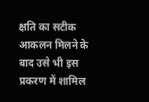क्षति का सटीक आकलन मिलने के बाद उसे भी इस प्रकरण में शामिल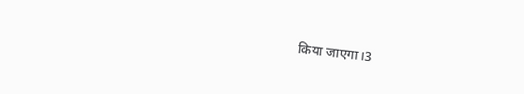किया जाएगा।3